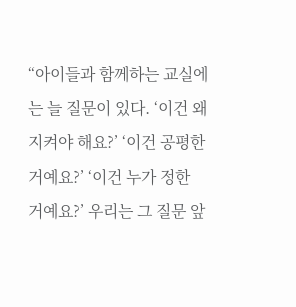“아이들과 함께하는 교실에는 늘 질문이 있다. ‘이건 왜 지켜야 해요?’ ‘이건 공평한 거예요?’ ‘이건 누가 정한 거예요?’ 우리는 그 질문 앞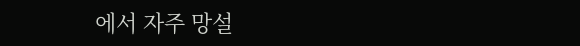에서 자주 망설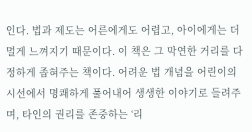인다. 법과 제도는 어른에게도 어렵고, 아이에게는 더 멀게 느껴지기 때문이다. 이 책은 그 막연한 거리를 다정하게 좁혀주는 책이다. 어려운 법 개념을 어린이의 시선에서 명쾌하게 풀어내어 생생한 이야기로 들려주며, 타인의 권리를 존중하는 ‘리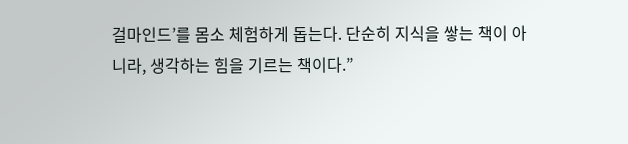걸마인드’를 몸소 체험하게 돕는다. 단순히 지식을 쌓는 책이 아니라, 생각하는 힘을 기르는 책이다.”